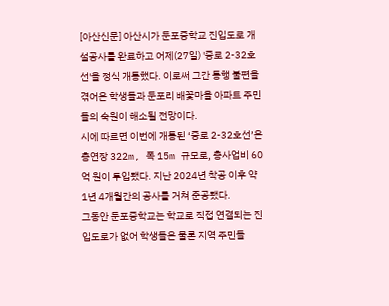[아산신문] 아산시가 둔포중학교 진입도로 개설공사를 완료하고 어제(27일) '중로 2-32호선'을 정식 개통했다. 이로써 그간 통행 불편을 겪어온 학생들과 둔포리 배꽃마을 아파트 주민들의 숙원이 해소될 전망이다.
시에 따르면 이번에 개통된 ‘중로 2-32호선’은 총연장 322m, 폭 15m 규모로, 총사업비 60억 원이 투입됐다. 지난 2024년 착공 이후 약 1년 4개월간의 공사를 거쳐 준공됐다.
그동안 둔포중학교는 학교로 직접 연결되는 진입도로가 없어 학생들은 물론 지역 주민들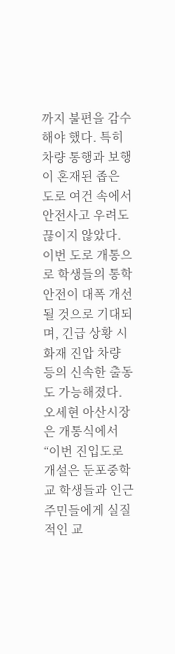까지 불편을 감수해야 했다. 특히 차량 통행과 보행이 혼재된 좁은 도로 여건 속에서 안전사고 우려도 끊이지 않았다.
이번 도로 개통으로 학생들의 통학 안전이 대폭 개선될 것으로 기대되며, 긴급 상황 시 화재 진압 차량 등의 신속한 출동도 가능해졌다.
오세현 아산시장은 개통식에서 “이번 진입도로 개설은 둔포중학교 학생들과 인근 주민들에게 실질적인 교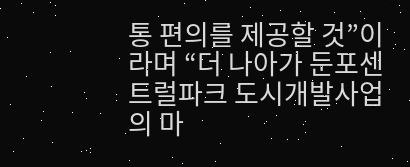통 편의를 제공할 것”이라며 “더 나아가 둔포센트럴파크 도시개발사업의 마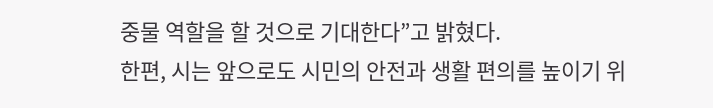중물 역할을 할 것으로 기대한다”고 밝혔다.
한편, 시는 앞으로도 시민의 안전과 생활 편의를 높이기 위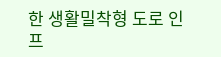한 생활밀착형 도로 인프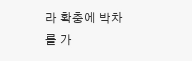라 확충에 박차를 가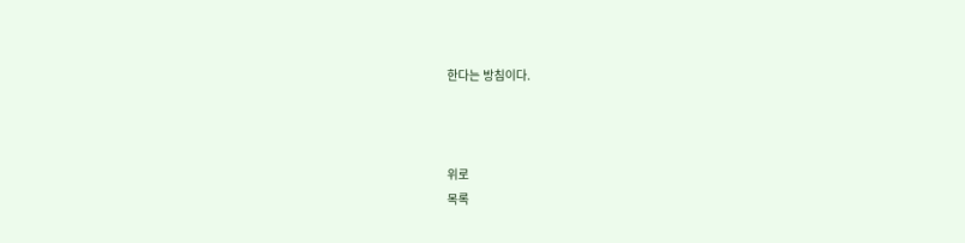한다는 방침이다.



위로
목록